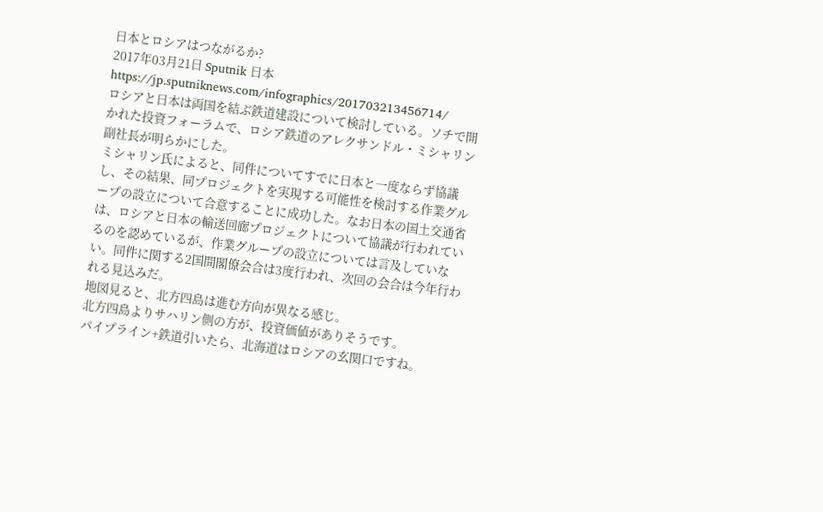日本とロシアはつながるか?
2017年03月21日 Sputnik 日本
https://jp.sputniknews.com/infographics/201703213456714/
ロシアと日本は両国を結ぶ鉄道建設について検討している。ソチで開かれた投資フォーラムで、ロシア鉄道のアレクサンドル・ミシャリン副社長が明らかにした。
ミシャリン氏によると、同件についてすでに日本と一度ならず協議し、その結果、同プロジェクトを実現する可能性を検討する作業グループの設立について合意することに成功した。なお日本の国土交通省は、ロシアと日本の輸送回廊プロジェクトについて協議が行われているのを認めているが、作業グループの設立については言及していない。同件に関する2国間閣僚会合は3度行われ、次回の会合は今年行われる見込みだ。
地図見ると、北方四島は進む方向が異なる感じ。
北方四島よりサハリン側の方が、投資価値がありそうです。
パイプライン+鉄道引いたら、北海道はロシアの玄関口ですね。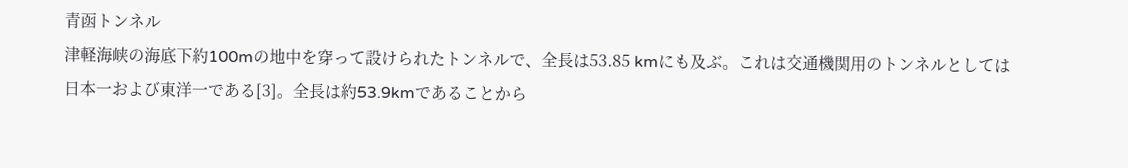青函トンネル
津軽海峡の海底下約100mの地中を穿って設けられたトンネルで、全長は53.85 kmにも及ぶ。これは交通機関用のトンネルとしては日本一および東洋一である[3]。全長は約53.9kmであることから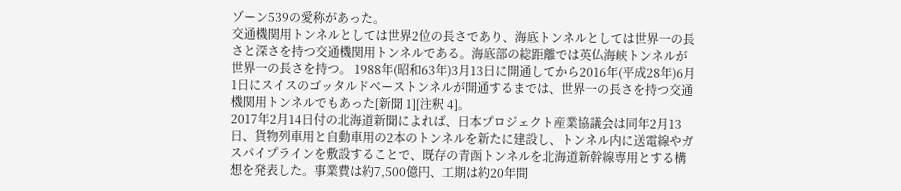ゾーン539の愛称があった。
交通機関用トンネルとしては世界2位の長さであり、海底トンネルとしては世界一の長さと深さを持つ交通機関用トンネルである。海底部の総距離では英仏海峡トンネルが世界一の長さを持つ。 1988年(昭和63年)3月13日に開通してから2016年(平成28年)6月1日にスイスのゴッタルドベーストンネルが開通するまでは、世界一の長さを持つ交通機関用トンネルでもあった[新聞 1][注釈 4]。
2017年2月14日付の北海道新聞によれば、日本プロジェクト産業協議会は同年2月13日、貨物列車用と自動車用の2本のトンネルを新たに建設し、トンネル内に送電線やガスパイプラインを敷設することで、既存の青函トンネルを北海道新幹線専用とする構想を発表した。事業費は約7,500億円、工期は約20年間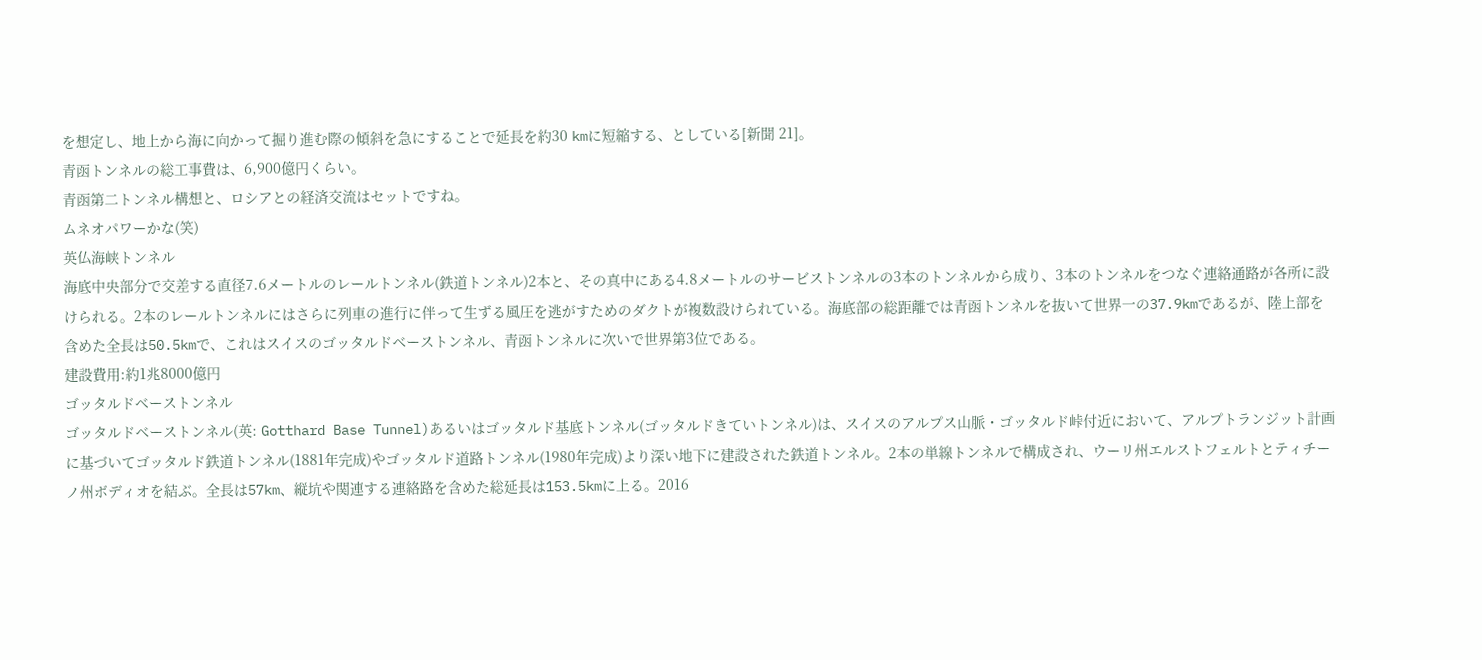を想定し、地上から海に向かって掘り進む際の傾斜を急にすることで延長を約30 kmに短縮する、としている[新聞 21]。
青函トンネルの総工事費は、6,900億円くらい。
青函第二トンネル構想と、ロシアとの経済交流はセットですね。
ムネオパワーかな(笑)
英仏海峡トンネル
海底中央部分で交差する直径7.6メートルのレールトンネル(鉄道トンネル)2本と、その真中にある4.8メートルのサービストンネルの3本のトンネルから成り、3本のトンネルをつなぐ連絡通路が各所に設けられる。2本のレールトンネルにはさらに列車の進行に伴って生ずる風圧を逃がすためのダクトが複数設けられている。海底部の総距離では青函トンネルを抜いて世界一の37.9kmであるが、陸上部を含めた全長は50.5kmで、これはスイスのゴッタルドベーストンネル、青函トンネルに次いで世界第3位である。
建設費用:約1兆8000億円
ゴッタルドベーストンネル
ゴッタルドベーストンネル(英: Gotthard Base Tunnel)あるいはゴッタルド基底トンネル(ゴッタルドきていトンネル)は、スイスのアルプス山脈・ゴッタルド峠付近において、アルプトランジット計画に基づいてゴッタルド鉄道トンネル(1881年完成)やゴッタルド道路トンネル(1980年完成)より深い地下に建設された鉄道トンネル。2本の単線トンネルで構成され、ウーリ州エルストフェルトとティチーノ州ボディオを結ぶ。全長は57km、縦坑や関連する連絡路を含めた総延長は153.5kmに上る。2016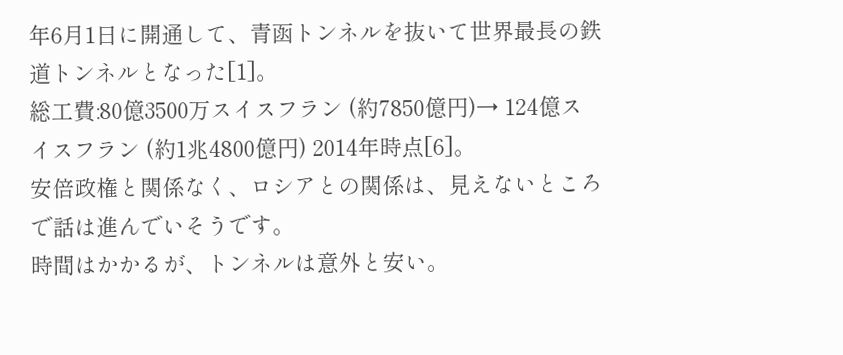年6月1日に開通して、青函トンネルを抜いて世界最長の鉄道トンネルとなった[1]。
総工費:80億3500万スイスフラン (約7850億円)→ 124億スイスフラン (約1兆4800億円) 2014年時点[6]。
安倍政権と関係なく、ロシアとの関係は、見えないところで話は進んでいそうです。
時間はかかるが、トンネルは意外と安い。